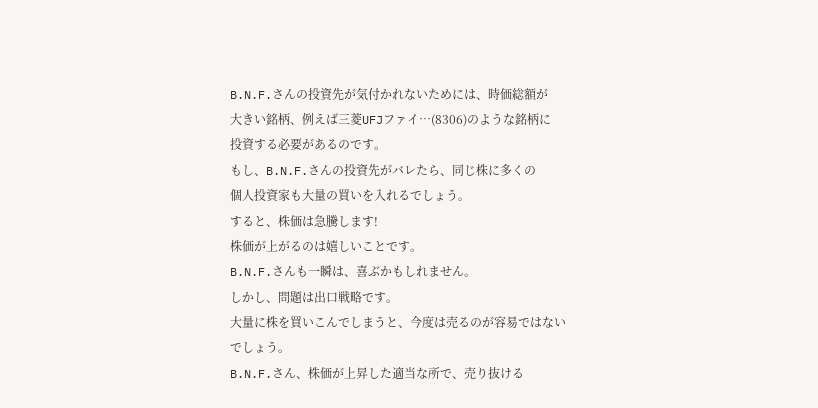B.N.F.さんの投資先が気付かれないためには、時価総額が
大きい銘柄、例えば三菱UFJファイ…(8306)のような銘柄に
投資する必要があるのです。
もし、B.N.F.さんの投資先がバレたら、同じ株に多くの
個人投資家も大量の買いを入れるでしょう。
すると、株価は急騰します!
株価が上がるのは嬉しいことです。
B.N.F.さんも一瞬は、喜ぶかもしれません。
しかし、問題は出口戦略です。
大量に株を買いこんでしまうと、今度は売るのが容易ではない
でしょう。
B.N.F.さん、株価が上昇した適当な所で、売り抜ける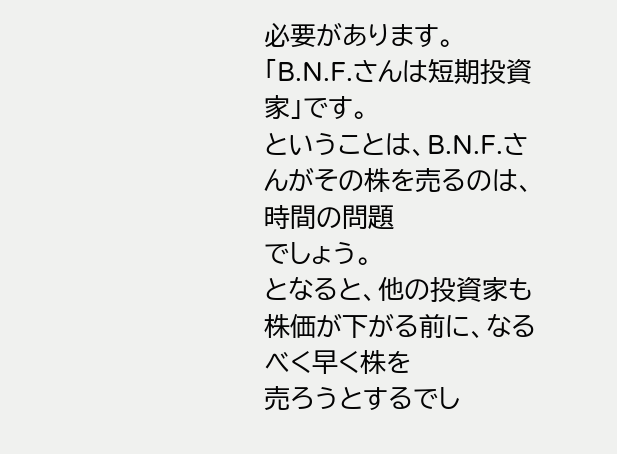必要があります。
「B.N.F.さんは短期投資家」です。
ということは、B.N.F.さんがその株を売るのは、時間の問題
でしょう。
となると、他の投資家も株価が下がる前に、なるべく早く株を
売ろうとするでし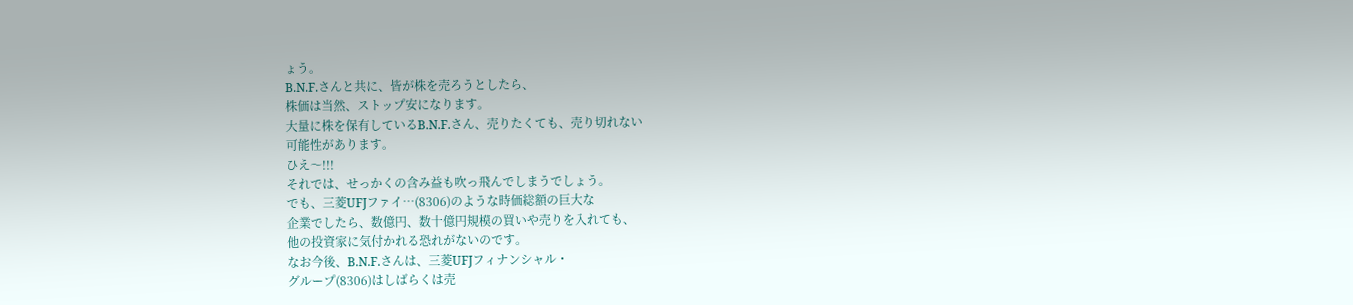ょう。
B.N.F.さんと共に、皆が株を売ろうとしたら、
株価は当然、ストップ安になります。
大量に株を保有しているB.N.F.さん、売りたくても、売り切れない
可能性があります。
ひえ〜!!!
それでは、せっかくの含み益も吹っ飛んでしまうでしょう。
でも、三菱UFJファイ…(8306)のような時価総額の巨大な
企業でしたら、数億円、数十億円規模の買いや売りを入れても、
他の投資家に気付かれる恐れがないのです。
なお今後、B.N.F.さんは、三菱UFJフィナンシャル・
グループ(8306)はしばらくは売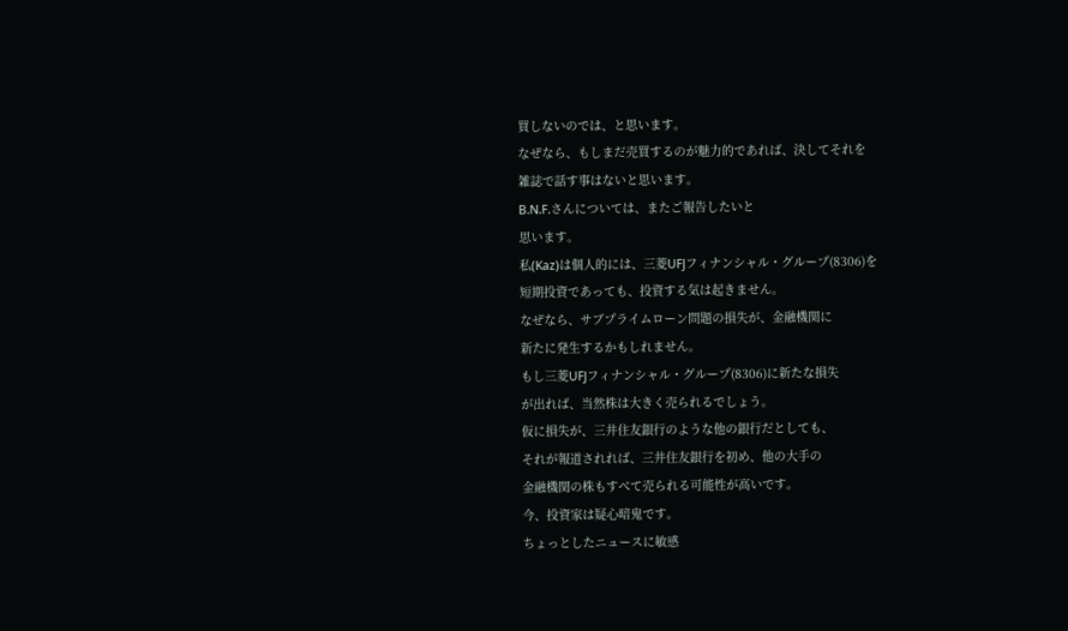買しないのでは、と思います。
なぜなら、もしまだ売買するのが魅力的であれば、決してそれを
雑誌で話す事はないと思います。
B.N.F.さんについては、またご報告したいと
思います。
私(Kaz)は個人的には、三菱UFJフィナンシャル・グループ(8306)を
短期投資であっても、投資する気は起きません。
なぜなら、サブプライムローン問題の損失が、金融機関に
新たに発生するかもしれません。
もし三菱UFJフィナンシャル・グループ(8306)に新たな損失
が出れば、当然株は大きく売られるでしょう。
仮に損失が、三井住友銀行のような他の銀行だとしても、
それが報道されれば、三井住友銀行を初め、他の大手の
金融機関の株もすべて売られる可能性が高いです。
今、投資家は疑心暗鬼です。
ちょっとしたニュースに敏感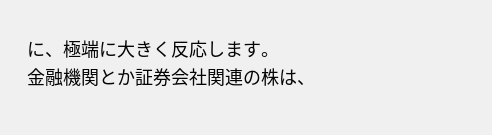に、極端に大きく反応します。
金融機関とか証券会社関連の株は、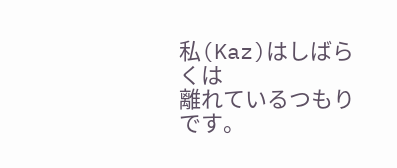私(Kaz)はしばらくは
離れているつもりです。